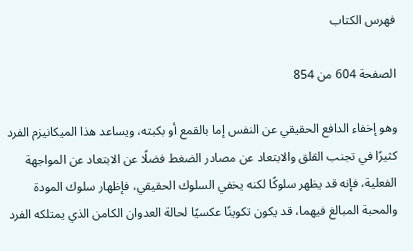فهرس الكتاب

الصفحة 604 من 854

وهو إخفاء الدافع الحقيقي عن النفس إما بالقمع أو بكبته، ويساعد هذا الميكانيزم الفرد كثيرًا في تجنب القلق والابتعاد عن مصادر الضغط فضلًا عن الابتعاد عن المواجهة الفعلية، فإنه قد يظهر سلوكًا لكنه يخفي السلوك الحقيقي، فإظهار سلوك المودة والمحبة المبالغ فيهما، قد يكون تكوينًا عكسيًا لحالة العدوان الكامن الذي يمتلكه الفرد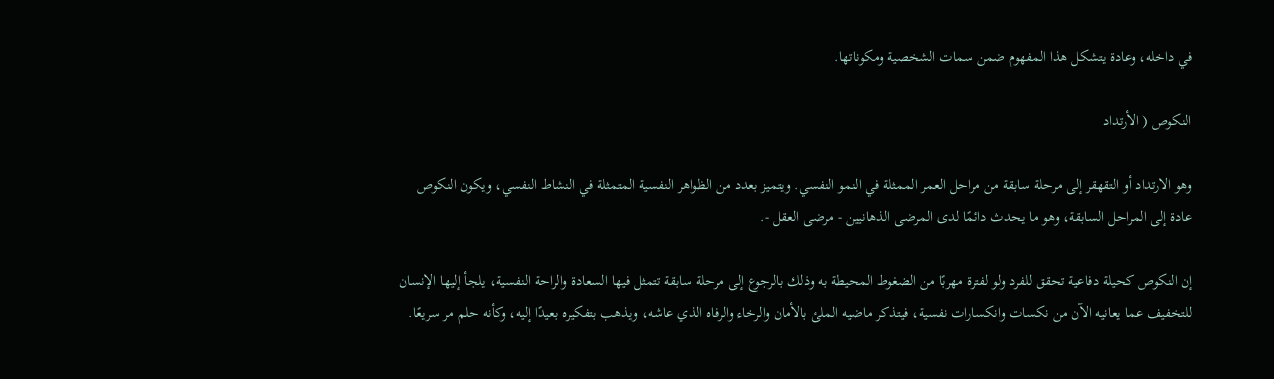في داخله، وعادة يتشكل هذا المفهوم ضمن سمات الشخصية ومكوناتها.

النكوص ( الأرتداد

وهو الارتداد أو التقهقر إلى مرحلة سابقة من مراحل العمر الممثلة في النمو النفسي. ويتميز بعدد من الظواهر النفسية المتمثلة في النشاط النفسي، ويكون النكوص عادة إلى المراحل السابقة، وهو ما يحدث دائمًا لدى المرضى الذهانيين - مرضى العقل -.

إن النكوص كحيلة دفاعية تحقق للفرد ولو لفترة مهربًا من الضغوط المحيطة به وذلك بالرجوع إلى مرحلة سابقة تتمثل فيها السعادة والراحة النفسية، يلجأ إليها الإنسان للتخفيف عما يعانيه الآن من نكسات وانكسارات نفسية، فيتذكر ماضيه الملئ بالأمان والرخاء والرفاه الذي عاشه، ويذهب بتفكيره بعيدًا إليه، وكأنه حلم مر سريعًا.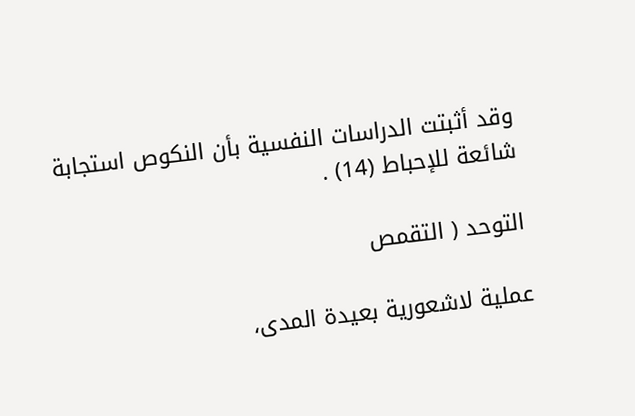وقد أثبتت الدراسات النفسية بأن النكوص استجابة شائعة للإحباط (14) .

التوحد ( التقمص

عملية لاشعورية بعيدة المدى،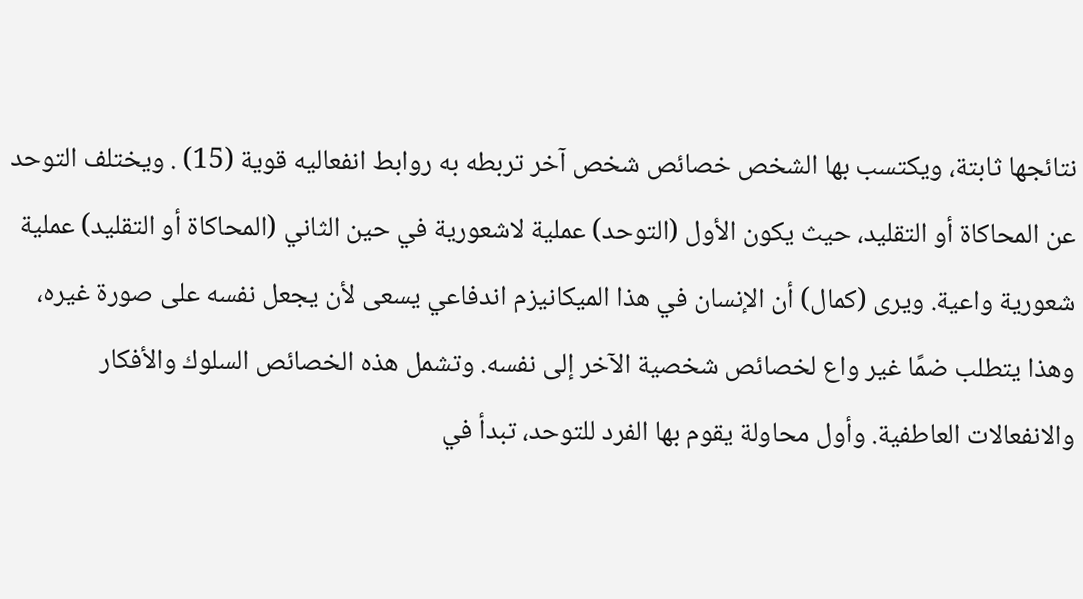نتائجها ثابتة، ويكتسب بها الشخص خصائص شخص آخر تربطه به روابط انفعاليه قوية (15) . ويختلف التوحد عن المحاكاة أو التقليد، حيث يكون الأول (التوحد) عملية لاشعورية في حين الثاني (المحاكاة أو التقليد) عملية شعورية واعية. ويرى (كمال) أن الإنسان في هذا الميكانيزم اندفاعي يسعى لأن يجعل نفسه على صورة غيره، وهذا يتطلب ضمًا غير واع لخصائص شخصية الآخر إلى نفسه. وتشمل هذه الخصائص السلوك والأفكار والانفعالات العاطفية. وأول محاولة يقوم بها الفرد للتوحد، تبدأ في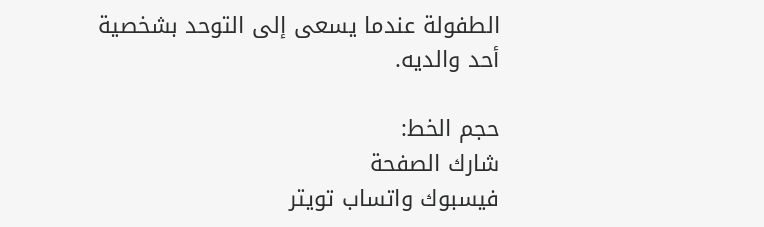الطفولة عندما يسعى إلى التوحد بشخصية أحد والديه.

حجم الخط:
شارك الصفحة
فيسبوك واتساب تويتر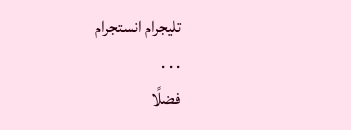تليجرام انستجرام
. . .
فضلًا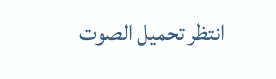انتظر تحميل الصوت